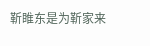靳睢东是为靳家来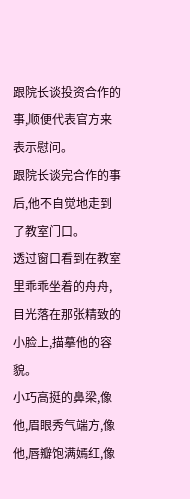跟院长谈投资合作的事,顺便代表官方来表示慰问。
跟院长谈完合作的事后,他不自觉地走到了教室门口。
透过窗口看到在教室里乖乖坐着的舟舟,目光落在那张精致的小脸上,描摹他的容貌。
小巧高挺的鼻梁,像他,眉眼秀气端方,像他,唇瓣饱满嫣红,像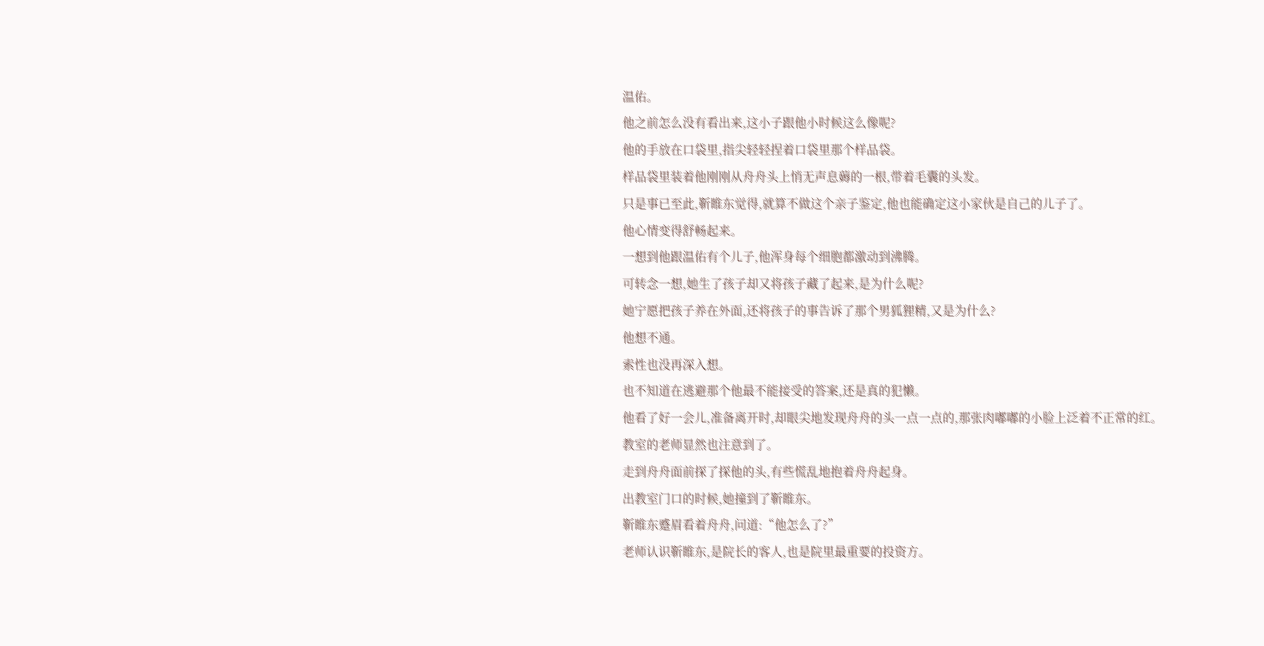温佑。
他之前怎么没有看出来,这小子跟他小时候这么像呢?
他的手放在口袋里,指尖轻轻捏着口袋里那个样品袋。
样品袋里装着他刚刚从舟舟头上悄无声息薅的一根,带着毛囊的头发。
只是事已至此,靳睢东觉得,就算不做这个亲子鉴定,他也能确定这小家伙是自己的儿子了。
他心情变得舒畅起来。
一想到他跟温佑有个儿子,他浑身每个细胞都激动到沸腾。
可转念一想,她生了孩子却又将孩子藏了起来,是为什么呢?
她宁愿把孩子养在外面,还将孩子的事告诉了那个男狐狸精,又是为什么?
他想不通。
索性也没再深入想。
也不知道在逃避那个他最不能接受的答案,还是真的犯懒。
他看了好一会儿,准备离开时,却眼尖地发现舟舟的头一点一点的,那张肉嘟嘟的小脸上泛着不正常的红。
教室的老师显然也注意到了。
走到舟舟面前探了探他的头,有些慌乱地抱着舟舟起身。
出教室门口的时候,她撞到了靳睢东。
靳睢东蹙眉看着舟舟,问道:“他怎么了?”
老师认识靳睢东,是院长的客人,也是院里最重要的投资方。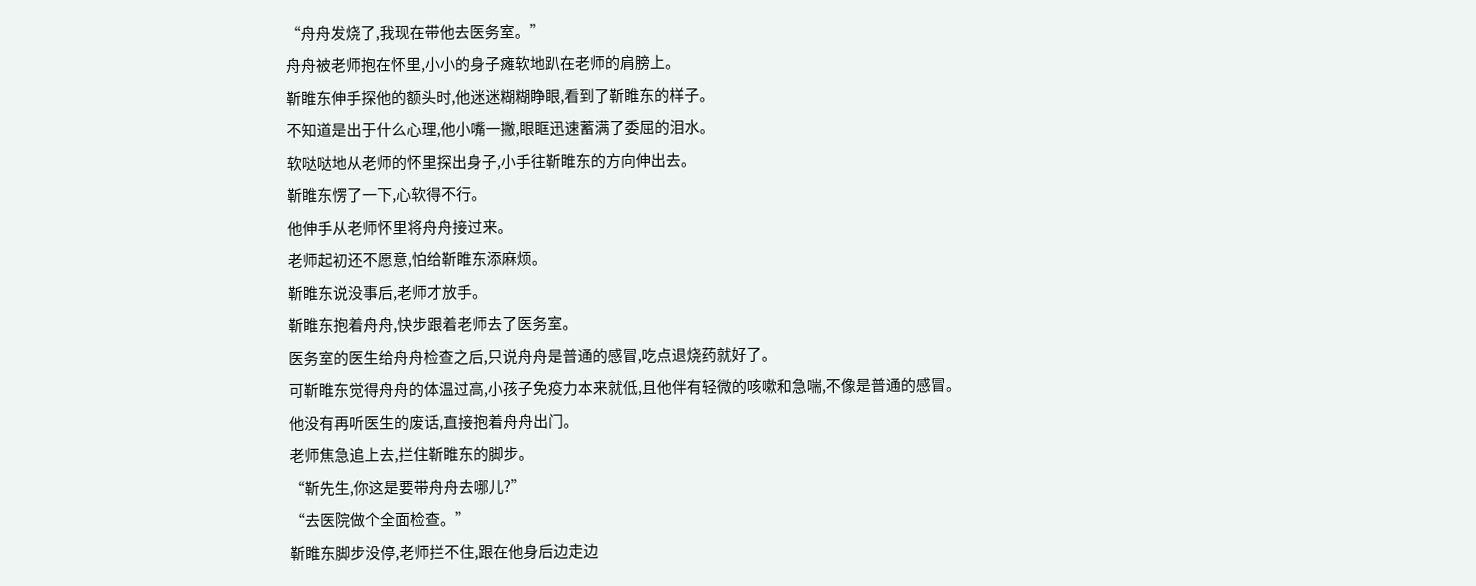“舟舟发烧了,我现在带他去医务室。”
舟舟被老师抱在怀里,小小的身子瘫软地趴在老师的肩膀上。
靳睢东伸手探他的额头时,他迷迷糊糊睁眼,看到了靳睢东的样子。
不知道是出于什么心理,他小嘴一撇,眼眶迅速蓄满了委屈的泪水。
软哒哒地从老师的怀里探出身子,小手往靳睢东的方向伸出去。
靳睢东愣了一下,心软得不行。
他伸手从老师怀里将舟舟接过来。
老师起初还不愿意,怕给靳睢东添麻烦。
靳睢东说没事后,老师才放手。
靳睢东抱着舟舟,快步跟着老师去了医务室。
医务室的医生给舟舟检查之后,只说舟舟是普通的感冒,吃点退烧药就好了。
可靳睢东觉得舟舟的体温过高,小孩子免疫力本来就低,且他伴有轻微的咳嗽和急喘,不像是普通的感冒。
他没有再听医生的废话,直接抱着舟舟出门。
老师焦急追上去,拦住靳睢东的脚步。
“靳先生,你这是要带舟舟去哪儿?”
“去医院做个全面检查。”
靳睢东脚步没停,老师拦不住,跟在他身后边走边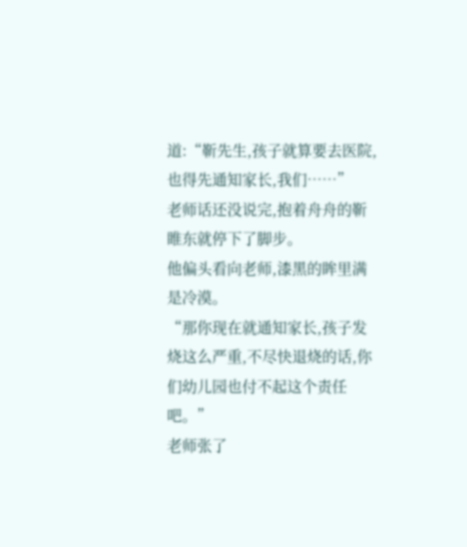道:“靳先生,孩子就算要去医院,也得先通知家长,我们……”
老师话还没说完,抱着舟舟的靳睢东就停下了脚步。
他偏头看向老师,漆黑的眸里满是冷漠。
“那你现在就通知家长,孩子发烧这么严重,不尽快退烧的话,你们幼儿园也付不起这个责任吧。”
老师张了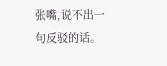张嘴,说不出一句反驳的话。